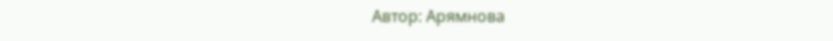Автор: Арямнова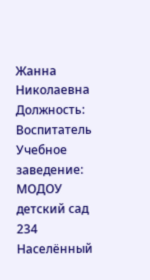Жанна Николаевна
Должность: Воспитатель
Учебное заведение: МОДОУ детский сад 234
Населённый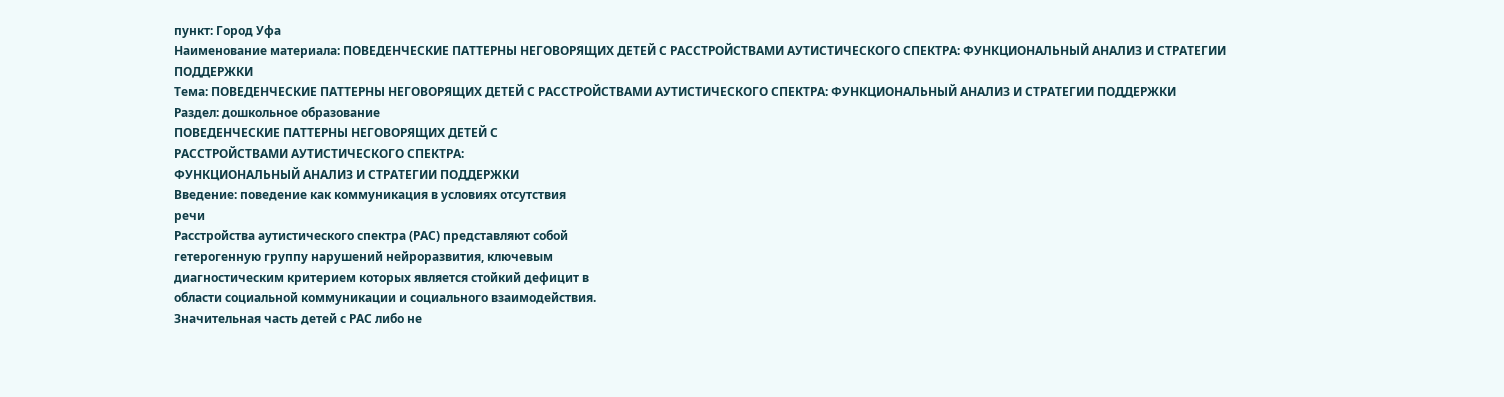пункт: Город Уфа
Наименование материала: ПОВЕДЕНЧЕСКИЕ ПАТТЕРНЫ НЕГОВОРЯЩИХ ДЕТЕЙ С РАССТРОЙСТВАМИ АУТИСТИЧЕСКОГО СПЕКТРА: ФУНКЦИОНАЛЬНЫЙ АНАЛИЗ И СТРАТЕГИИ ПОДДЕРЖКИ
Тема: ПОВЕДЕНЧЕСКИЕ ПАТТЕРНЫ НЕГОВОРЯЩИХ ДЕТЕЙ С РАССТРОЙСТВАМИ АУТИСТИЧЕСКОГО СПЕКТРА: ФУНКЦИОНАЛЬНЫЙ АНАЛИЗ И СТРАТЕГИИ ПОДДЕРЖКИ
Раздел: дошкольное образование
ПОВЕДЕНЧЕСКИЕ ПАТТЕРНЫ НЕГОВОРЯЩИХ ДЕТЕЙ С
РАССТРОЙСТВАМИ АУТИСТИЧЕСКОГО СПЕКТРА:
ФУНКЦИОНАЛЬНЫЙ АНАЛИЗ И СТРАТЕГИИ ПОДДЕРЖКИ
Введение: поведение как коммуникация в условиях отсутствия
речи
Расстройства аутистического спектра (РАС) представляют собой
гетерогенную группу нарушений нейроразвития, ключевым
диагностическим критерием которых является стойкий дефицит в
области социальной коммуникации и социального взаимодействия.
Значительная часть детей с РАС либо не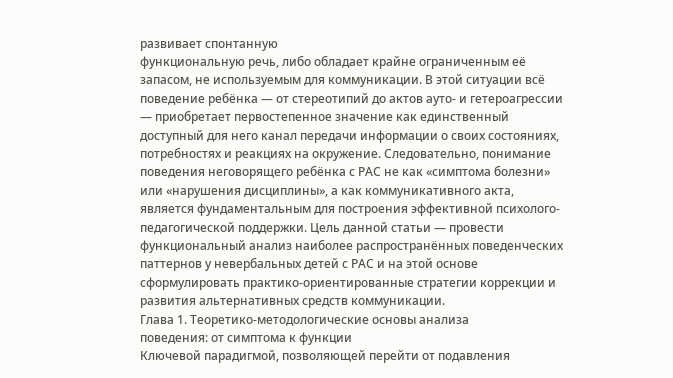развивает спонтанную
функциональную речь, либо обладает крайне ограниченным её
запасом, не используемым для коммуникации. В этой ситуации всё
поведение ребёнка — от стереотипий до актов ауто- и гетероагрессии
— приобретает первостепенное значение как единственный
доступный для него канал передачи информации о своих состояниях,
потребностях и реакциях на окружение. Следовательно, понимание
поведения неговорящего ребёнка с РАС не как «симптома болезни»
или «нарушения дисциплины», а как коммуникативного акта,
является фундаментальным для построения эффективной психолого-
педагогической поддержки. Цель данной статьи — провести
функциональный анализ наиболее распространённых поведенческих
паттернов у невербальных детей с РАС и на этой основе
сформулировать практико-ориентированные стратегии коррекции и
развития альтернативных средств коммуникации.
Глава 1. Теоретико-методологические основы анализа
поведения: от симптома к функции
Ключевой парадигмой, позволяющей перейти от подавления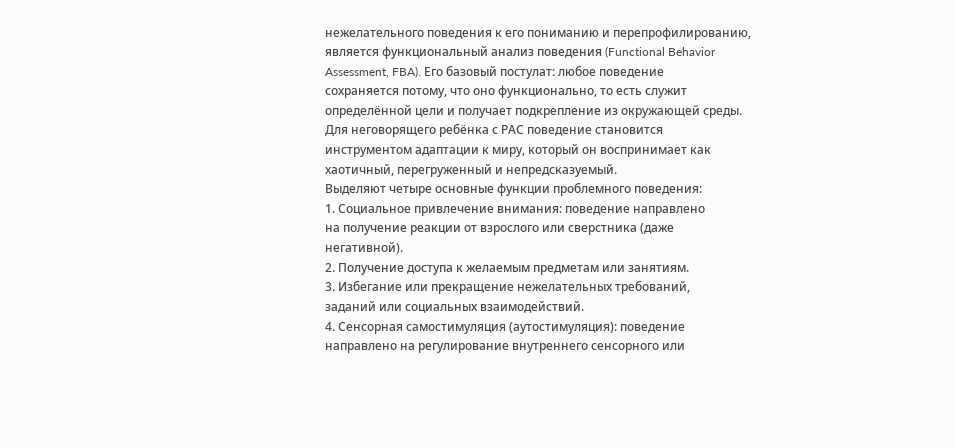нежелательного поведения к его пониманию и перепрофилированию,
является функциональный анализ поведения (Functional Behavior
Assessment, FBA). Его базовый постулат: любое поведение
сохраняется потому, что оно функционально, то есть служит
определённой цели и получает подкрепление из окружающей среды.
Для неговорящего ребёнка с РАС поведение становится
инструментом адаптации к миру, который он воспринимает как
хаотичный, перегруженный и непредсказуемый.
Выделяют четыре основные функции проблемного поведения:
1. Социальное привлечение внимания: поведение направлено
на получение реакции от взрослого или сверстника (даже
негативной).
2. Получение доступа к желаемым предметам или занятиям.
3. Избегание или прекращение нежелательных требований,
заданий или социальных взаимодействий.
4. Сенсорная самостимуляция (аутостимуляция): поведение
направлено на регулирование внутреннего сенсорного или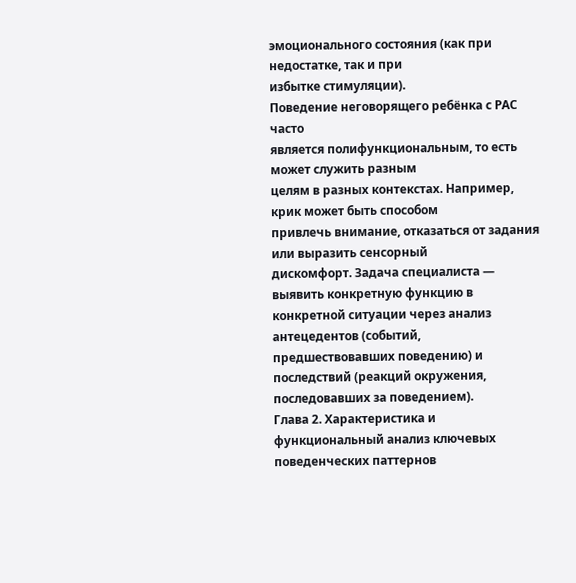эмоционального состояния (как при недостатке, так и при
избытке стимуляции).
Поведение неговорящего ребёнка с РАС часто
является полифункциональным, то есть может служить разным
целям в разных контекстах. Например, крик может быть способом
привлечь внимание, отказаться от задания или выразить сенсорный
дискомфорт. Задача специалиста — выявить конкретную функцию в
конкретной ситуации через анализ антецедентов (событий,
предшествовавших поведению) и последствий (реакций окружения,
последовавших за поведением).
Глава 2. Характеристика и функциональный анализ ключевых
поведенческих паттернов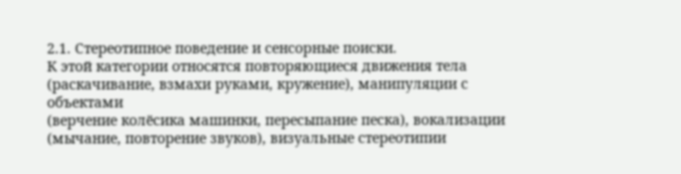2.1. Стереотипное поведение и сенсорные поиски.
К этой категории относятся повторяющиеся движения тела
(раскачивание, взмахи руками, кружение), манипуляции с объектами
(верчение колёсика машинки, пересыпание песка), вокализации
(мычание, повторение звуков), визуальные стереотипии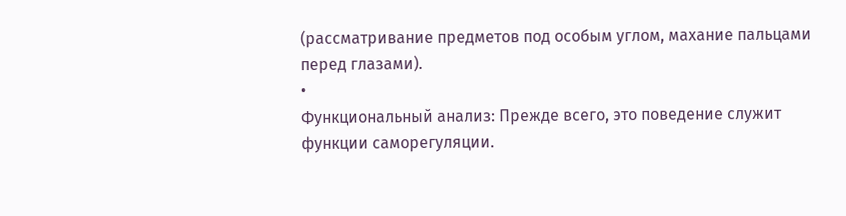(рассматривание предметов под особым углом, махание пальцами
перед глазами).
•
Функциональный анализ: Прежде всего, это поведение служит
функции саморегуляции.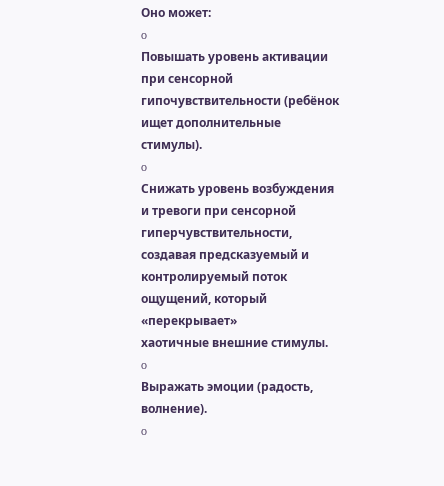Оно может:
o
Повышать уровень активации при сенсорной
гипочувствительности (ребёнок ищет дополнительные
стимулы).
o
Снижать уровень возбуждения и тревоги при сенсорной
гиперчувствительности, создавая предсказуемый и
контролируемый поток ощущений, который «перекрывает»
хаотичные внешние стимулы.
o
Выражать эмоции (радость, волнение).
o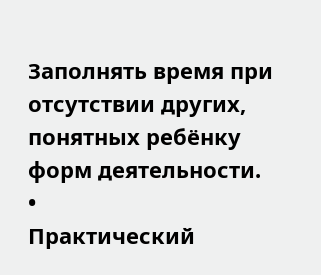Заполнять время при отсутствии других, понятных ребёнку
форм деятельности.
•
Практический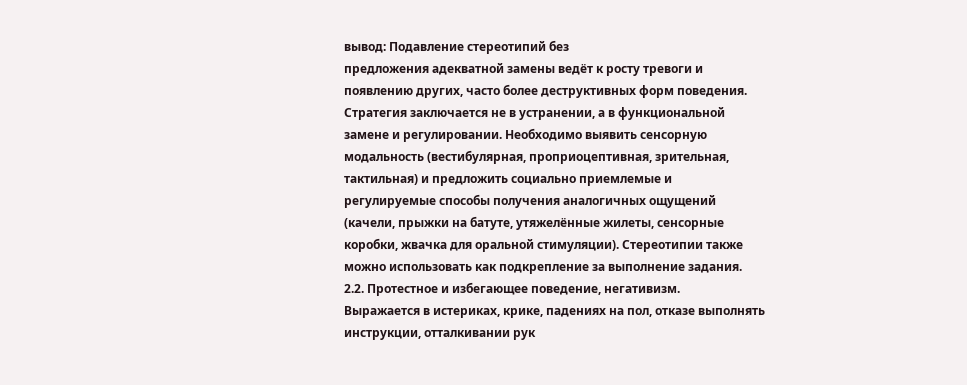вывод: Подавление стереотипий без
предложения адекватной замены ведёт к росту тревоги и
появлению других, часто более деструктивных форм поведения.
Стратегия заключается не в устранении, а в функциональной
замене и регулировании. Необходимо выявить сенсорную
модальность (вестибулярная, проприоцептивная, зрительная,
тактильная) и предложить социально приемлемые и
регулируемые способы получения аналогичных ощущений
(качели, прыжки на батуте, утяжелённые жилеты, сенсорные
коробки, жвачка для оральной стимуляции). Стереотипии также
можно использовать как подкрепление за выполнение задания.
2.2. Протестное и избегающее поведение, негативизм.
Выражается в истериках, крике, падениях на пол, отказе выполнять
инструкции, отталкивании рук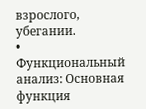взрослого, убегании.
•
Функциональный анализ: Основная функция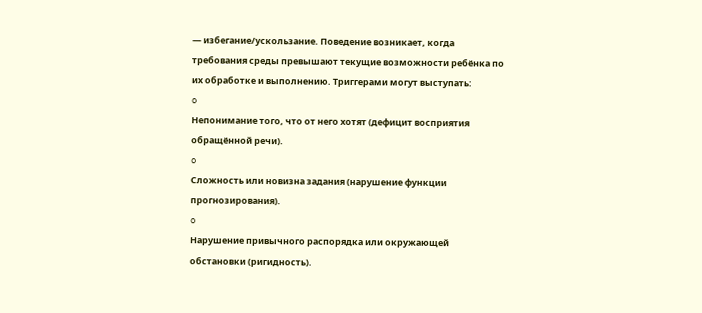— избегание/ускользание. Поведение возникает, когда
требования среды превышают текущие возможности ребёнка по
их обработке и выполнению. Триггерами могут выступать:
o
Непонимание того, что от него хотят (дефицит восприятия
обращённой речи).
o
Сложность или новизна задания (нарушение функции
прогнозирования).
o
Нарушение привычного распорядка или окружающей
обстановки (ригидность).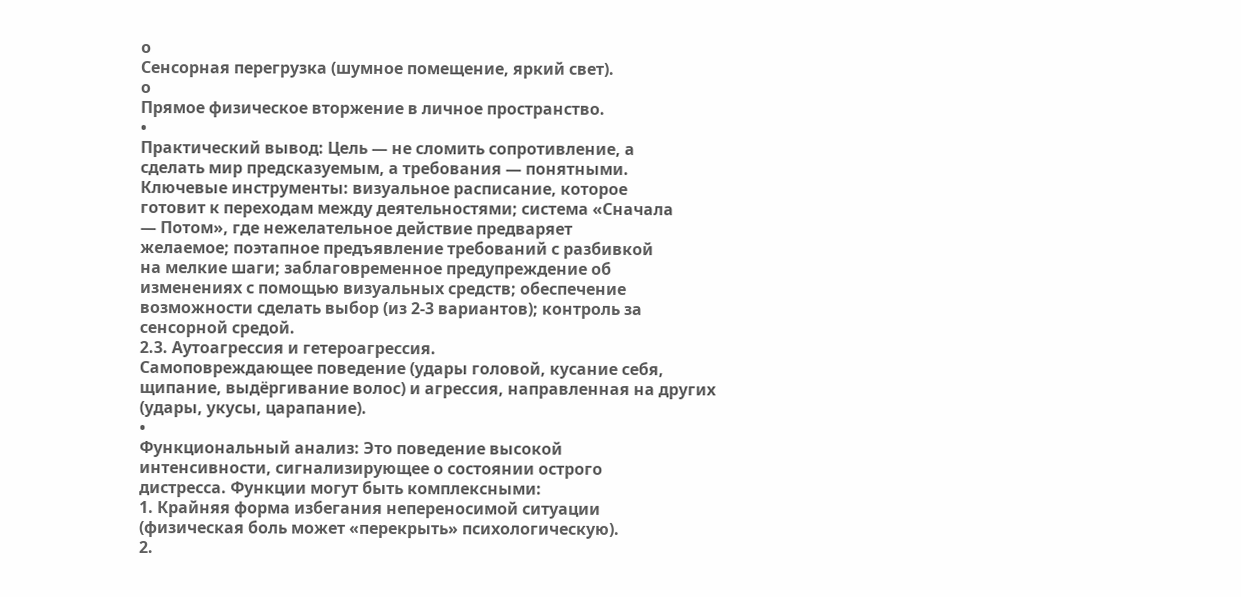o
Сенсорная перегрузка (шумное помещение, яркий свет).
o
Прямое физическое вторжение в личное пространство.
•
Практический вывод: Цель — не сломить сопротивление, а
сделать мир предсказуемым, а требования — понятными.
Ключевые инструменты: визуальное расписание, которое
готовит к переходам между деятельностями; система «Сначала
— Потом», где нежелательное действие предваряет
желаемое; поэтапное предъявление требований с разбивкой
на мелкие шаги; заблаговременное предупреждение об
изменениях с помощью визуальных средств; обеспечение
возможности сделать выбор (из 2-3 вариантов); контроль за
сенсорной средой.
2.3. Аутоагрессия и гетероагрессия.
Самоповреждающее поведение (удары головой, кусание себя,
щипание, выдёргивание волос) и агрессия, направленная на других
(удары, укусы, царапание).
•
Функциональный анализ: Это поведение высокой
интенсивности, сигнализирующее о состоянии острого
дистресса. Функции могут быть комплексными:
1. Крайняя форма избегания непереносимой ситуации
(физическая боль может «перекрыть» психологическую).
2.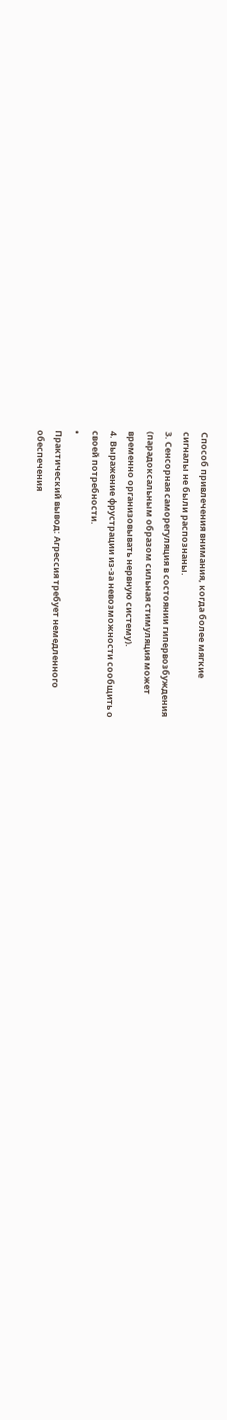Способ привлечения внимания, когда более мягкие
сигналы не были распознаны.
3. Сенсорная саморегуляция в состоянии гипервозбуждения
(парадоксальным образом сильная стимуляция может
временно организовывать нервную систему).
4. Выражение фрустрации из-за невозможности сообщить о
своей потребности.
•
Практический вывод: Агрессия требует немедленного
обеспечения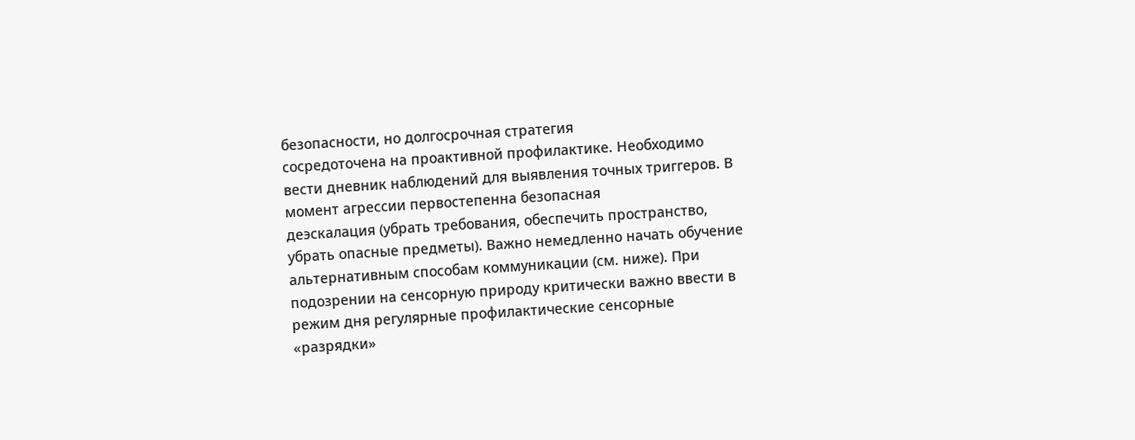безопасности, но долгосрочная стратегия
сосредоточена на проактивной профилактике. Необходимо
вести дневник наблюдений для выявления точных триггеров. В
момент агрессии первостепенна безопасная
деэскалация (убрать требования, обеспечить пространство,
убрать опасные предметы). Важно немедленно начать обучение
альтернативным способам коммуникации (см. ниже). При
подозрении на сенсорную природу критически важно ввести в
режим дня регулярные профилактические сенсорные
«разрядки»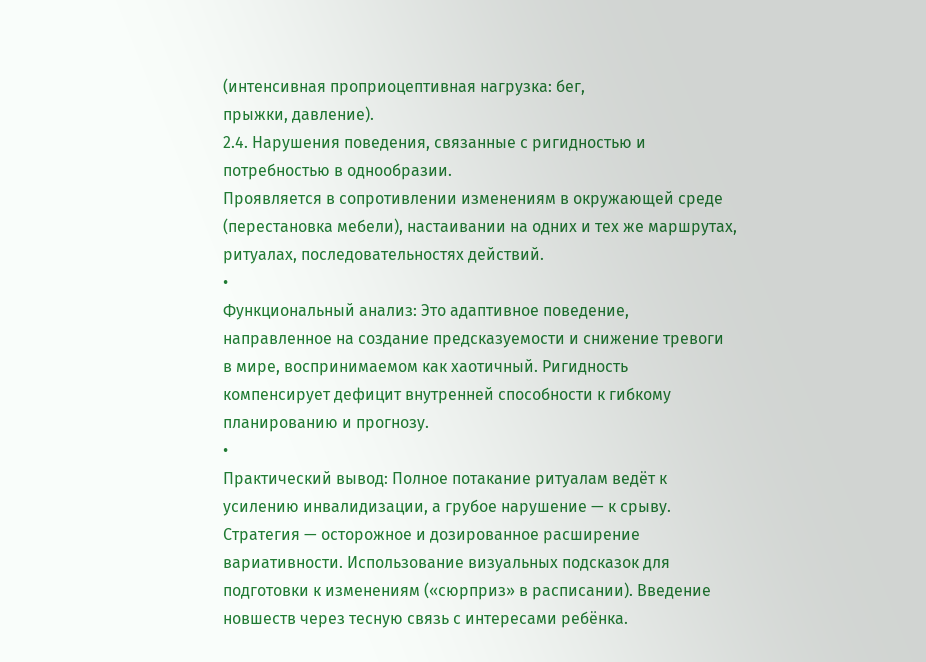(интенсивная проприоцептивная нагрузка: бег,
прыжки, давление).
2.4. Нарушения поведения, связанные с ригидностью и
потребностью в однообразии.
Проявляется в сопротивлении изменениям в окружающей среде
(перестановка мебели), настаивании на одних и тех же маршрутах,
ритуалах, последовательностях действий.
•
Функциональный анализ: Это адаптивное поведение,
направленное на создание предсказуемости и снижение тревоги
в мире, воспринимаемом как хаотичный. Ригидность
компенсирует дефицит внутренней способности к гибкому
планированию и прогнозу.
•
Практический вывод: Полное потакание ритуалам ведёт к
усилению инвалидизации, а грубое нарушение — к срыву.
Стратегия — осторожное и дозированное расширение
вариативности. Использование визуальных подсказок для
подготовки к изменениям («сюрприз» в расписании). Введение
новшеств через тесную связь с интересами ребёнка.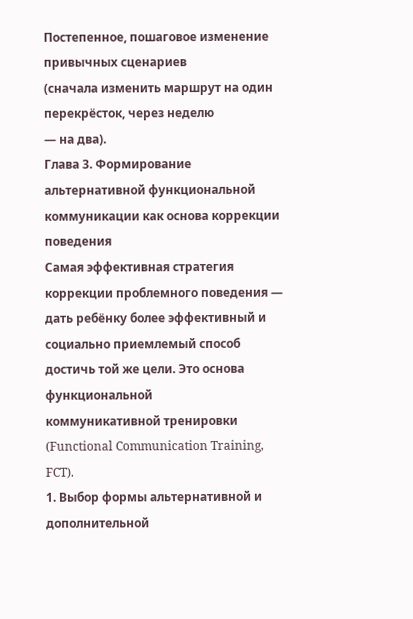Постепенное, пошаговое изменение привычных сценариев
(сначала изменить маршрут на один перекрёсток, через неделю
— на два).
Глава 3. Формирование альтернативной функциональной
коммуникации как основа коррекции поведения
Самая эффективная стратегия коррекции проблемного поведения —
дать ребёнку более эффективный и социально приемлемый способ
достичь той же цели. Это основа функциональной
коммуникативной тренировки (Functional Communication Training,
FCT).
1. Выбор формы альтернативной и дополнительной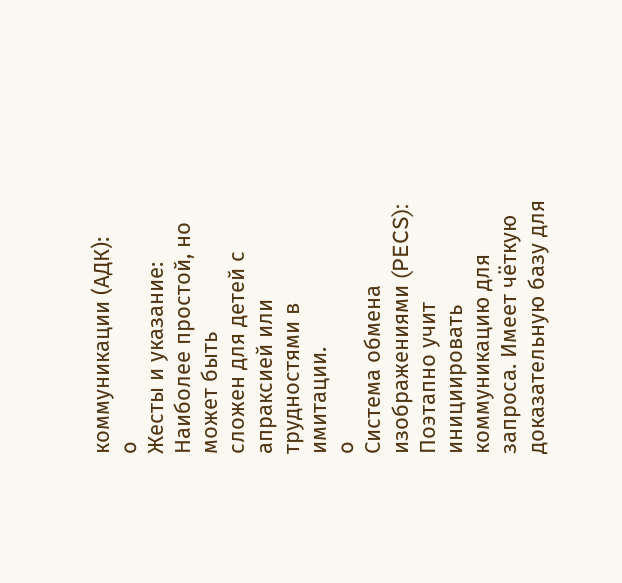коммуникации (АДК):
o
Жесты и указание: Наиболее простой, но может быть
сложен для детей с апраксией или трудностями в
имитации.
o
Система обмена изображениями (PECS): Поэтапно учит
инициировать коммуникацию для запроса. Имеет чёткую
доказательную базу для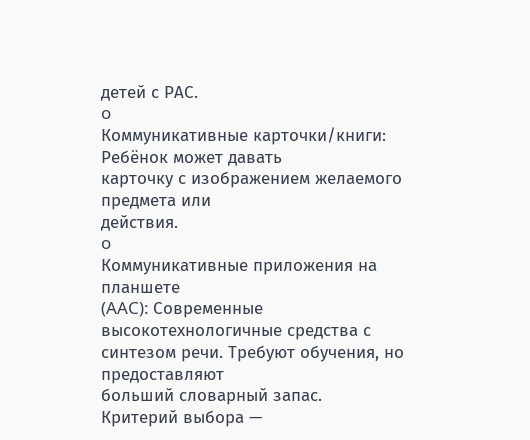детей с РАС.
o
Коммуникативные карточки/книги: Ребёнок может давать
карточку с изображением желаемого предмета или
действия.
o
Коммуникативные приложения на планшете
(AAC): Современные высокотехнологичные средства с
синтезом речи. Требуют обучения, но предоставляют
больший словарный запас.
Критерий выбора —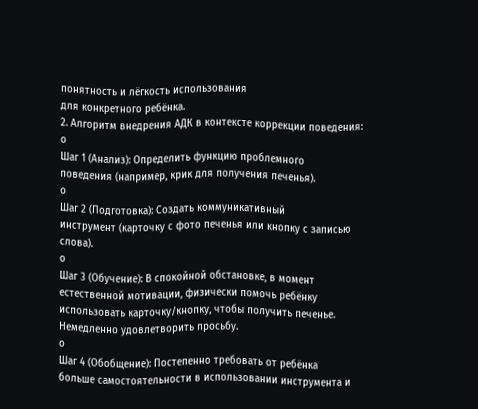понятность и лёгкость использования
для конкретного ребёнка.
2. Алгоритм внедрения АДК в контексте коррекции поведения:
o
Шаг 1 (Анализ): Определить функцию проблемного
поведения (например, крик для получения печенья).
o
Шаг 2 (Подготовка): Создать коммуникативный
инструмент (карточку с фото печенья или кнопку с записью
слова).
o
Шаг 3 (Обучение): В спокойной обстановке, в момент
естественной мотивации, физически помочь ребёнку
использовать карточку/кнопку, чтобы получить печенье.
Немедленно удовлетворить просьбу.
o
Шаг 4 (Обобщение): Постепенно требовать от ребёнка
больше самостоятельности в использовании инструмента и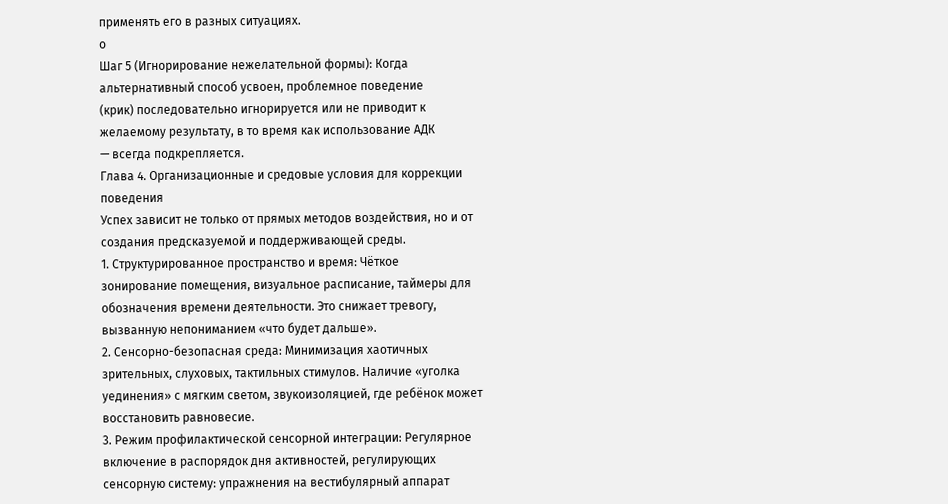применять его в разных ситуациях.
o
Шаг 5 (Игнорирование нежелательной формы): Когда
альтернативный способ усвоен, проблемное поведение
(крик) последовательно игнорируется или не приводит к
желаемому результату, в то время как использование АДК
— всегда подкрепляется.
Глава 4. Организационные и средовые условия для коррекции
поведения
Успех зависит не только от прямых методов воздействия, но и от
создания предсказуемой и поддерживающей среды.
1. Структурированное пространство и время: Чёткое
зонирование помещения, визуальное расписание, таймеры для
обозначения времени деятельности. Это снижает тревогу,
вызванную непониманием «что будет дальше».
2. Сенсорно-безопасная среда: Минимизация хаотичных
зрительных, слуховых, тактильных стимулов. Наличие «уголка
уединения» с мягким светом, звукоизоляцией, где ребёнок может
восстановить равновесие.
3. Режим профилактической сенсорной интеграции: Регулярное
включение в распорядок дня активностей, регулирующих
сенсорную систему: упражнения на вестибулярный аппарат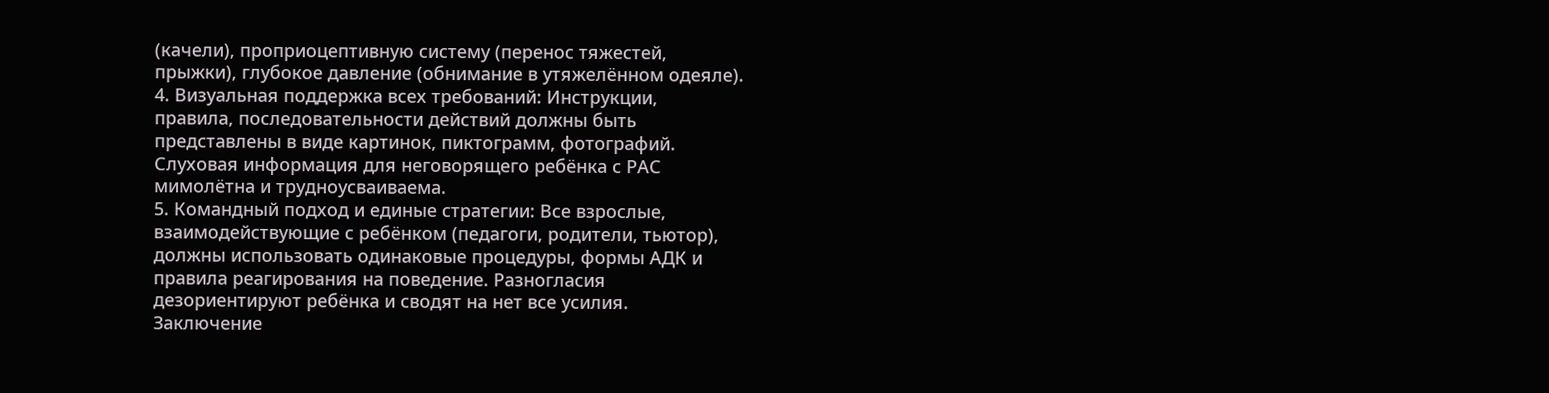(качели), проприоцептивную систему (перенос тяжестей,
прыжки), глубокое давление (обнимание в утяжелённом одеяле).
4. Визуальная поддержка всех требований: Инструкции,
правила, последовательности действий должны быть
представлены в виде картинок, пиктограмм, фотографий.
Слуховая информация для неговорящего ребёнка с РАС
мимолётна и трудноусваиваема.
5. Командный подход и единые стратегии: Все взрослые,
взаимодействующие с ребёнком (педагоги, родители, тьютор),
должны использовать одинаковые процедуры, формы АДК и
правила реагирования на поведение. Разногласия
дезориентируют ребёнка и сводят на нет все усилия.
Заключение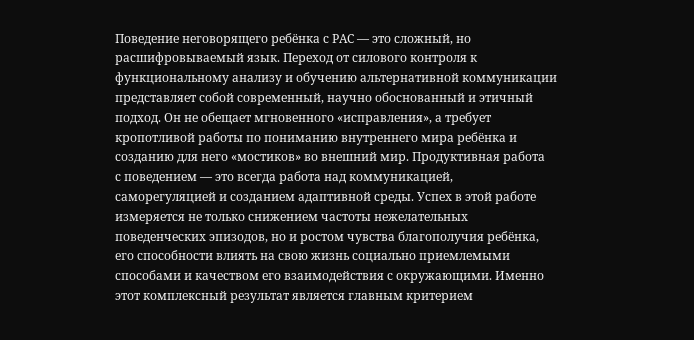Поведение неговорящего ребёнка с РАС — это сложный, но
расшифровываемый язык. Переход от силового контроля к
функциональному анализу и обучению альтернативной коммуникации
представляет собой современный, научно обоснованный и этичный
подход. Он не обещает мгновенного «исправления», а требует
кропотливой работы по пониманию внутреннего мира ребёнка и
созданию для него «мостиков» во внешний мир. Продуктивная работа
с поведением — это всегда работа над коммуникацией,
саморегуляцией и созданием адаптивной среды. Успех в этой работе
измеряется не только снижением частоты нежелательных
поведенческих эпизодов, но и ростом чувства благополучия ребёнка,
его способности влиять на свою жизнь социально приемлемыми
способами и качеством его взаимодействия с окружающими. Именно
этот комплексный результат является главным критерием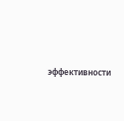эффективности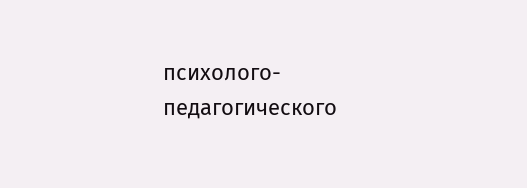психолого-педагогического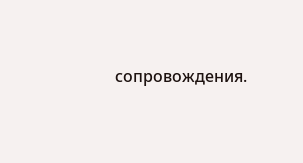сопровождения.